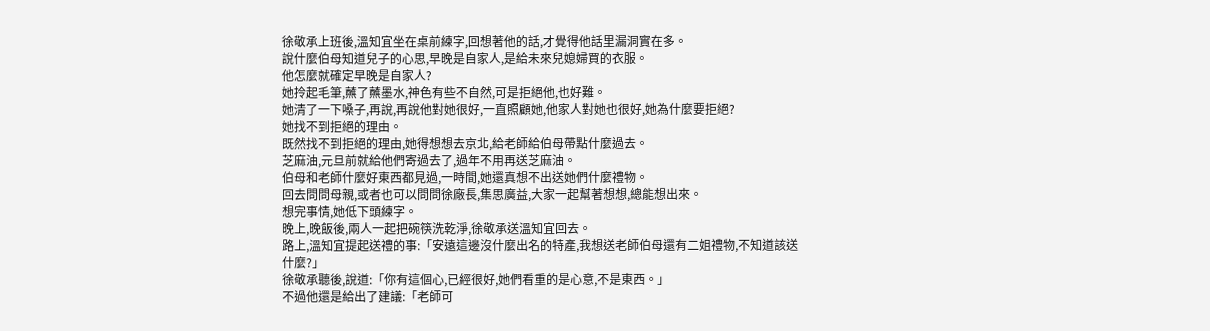徐敬承上班後,溫知宜坐在桌前練字,回想著他的話,才覺得他話里漏洞實在多。
說什麼伯母知道兒子的心思,早晚是自家人,是給未來兒媳婦買的衣服。
他怎麼就確定早晚是自家人?
她拎起毛筆,蘸了蘸墨水,神色有些不自然,可是拒絕他,也好難。
她清了一下嗓子,再說,再說他對她很好,一直照顧她,他家人對她也很好,她為什麼要拒絕?
她找不到拒絕的理由。
既然找不到拒絕的理由,她得想想去京北,給老師給伯母帶點什麼過去。
芝麻油,元旦前就給他們寄過去了,過年不用再送芝麻油。
伯母和老師什麼好東西都見過,一時間,她還真想不出送她們什麼禮物。
回去問問母親,或者也可以問問徐廠長,集思廣益,大家一起幫著想想,總能想出來。
想完事情,她低下頭練字。
晚上,晚飯後,兩人一起把碗筷洗乾淨,徐敬承送溫知宜回去。
路上,溫知宜提起送禮的事:「安遠這邊沒什麼出名的特產,我想送老師伯母還有二姐禮物,不知道該送什麼?」
徐敬承聽後,說道:「你有這個心,已經很好,她們看重的是心意,不是東西。」
不過他還是給出了建議:「老師可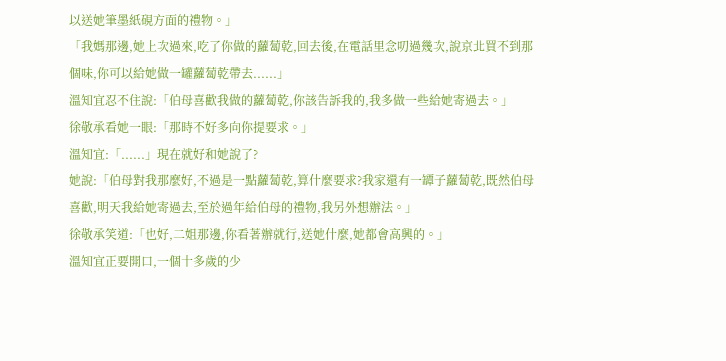以送她筆墨紙硯方面的禮物。」
「我媽那邊,她上次過來,吃了你做的蘿蔔乾,回去後,在電話里念叨過幾次,說京北買不到那個味,你可以給她做一罐蘿蔔乾帶去......」
溫知宜忍不住說:「伯母喜歡我做的蘿蔔乾,你該告訴我的,我多做一些給她寄過去。」
徐敬承看她一眼:「那時不好多向你提要求。」
溫知宜:「......」現在就好和她說了?
她說:「伯母對我那麼好,不過是一點蘿蔔乾,算什麼要求?我家還有一罈子蘿蔔乾,既然伯母喜歡,明天我給她寄過去,至於過年給伯母的禮物,我另外想辦法。」
徐敬承笑道:「也好,二姐那邊,你看著辦就行,送她什麼,她都會高興的。」
溫知宜正要開口,一個十多歲的少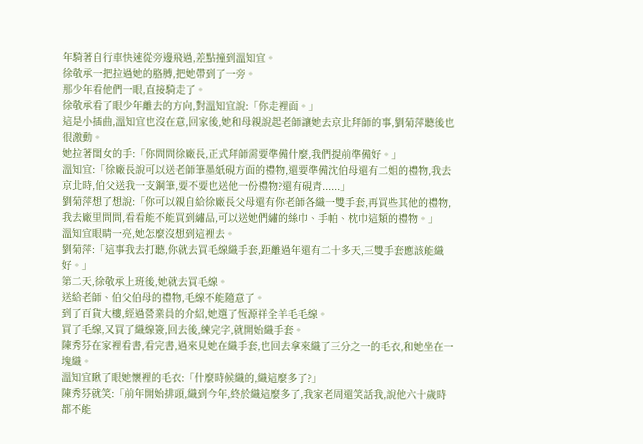年騎著自行車快速從旁邊飛過,差點撞到溫知宜。
徐敬承一把拉過她的胳膊,把她帶到了一旁。
那少年看他們一眼,直接騎走了。
徐敬承看了眼少年離去的方向,對溫知宜說:「你走裡面。」
這是小插曲,溫知宜也沒在意,回家後,她和母親說起老師讓她去京北拜師的事,劉菊萍聽後也很激動。
她拉著閨女的手:「你問問徐廠長,正式拜師需要準備什麼,我們提前準備好。」
溫知宜:「徐廠長說可以送老師筆墨紙硯方面的禮物,還要準備沈伯母還有二姐的禮物,我去京北時,伯父送我一支鋼筆,要不要也送他一份禮物?還有硯青......」
劉菊萍想了想說:「你可以親自給徐廠長父母還有你老師各織一雙手套,再買些其他的禮物,我去廠里問問,看看能不能買到繡品,可以送她們繡的絲巾、手帕、枕巾這類的禮物。」
溫知宜眼睛一亮,她怎麼沒想到這裡去。
劉菊萍:「這事我去打聽,你就去買毛線織手套,距離過年還有二十多天,三雙手套應該能織好。」
第二天,徐敬承上班後,她就去買毛線。
送給老師、伯父伯母的禮物,毛線不能隨意了。
到了百貨大樓,經過營業員的介紹,她選了恆源祥全羊毛毛線。
買了毛線,又買了織線簽,回去後,練完字,就開始織手套。
陳秀芬在家裡看書,看完書,過來見她在織手套,也回去拿來織了三分之一的毛衣,和她坐在一塊織。
溫知宜瞅了眼她懷裡的毛衣:「什麼時候織的,織這麼多了?」
陳秀芬就笑:「前年開始排頭,織到今年,終於織這麼多了,我家老周還笑話我,說他六十歲時都不能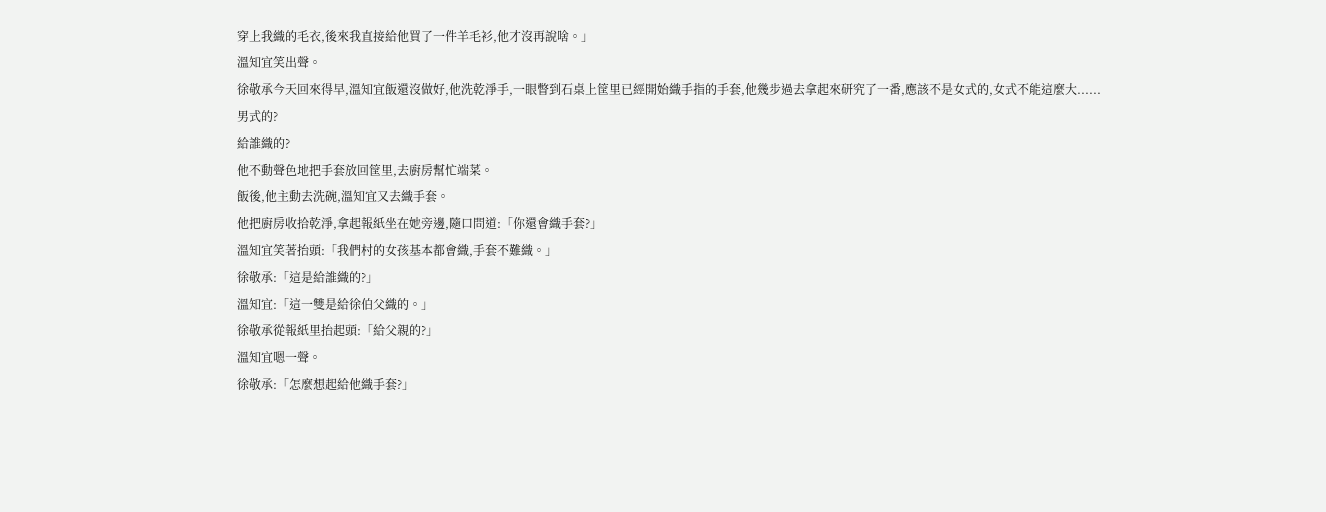穿上我織的毛衣,後來我直接給他買了一件羊毛衫,他才沒再說啥。」
溫知宜笑出聲。
徐敬承今天回來得早,溫知宜飯還沒做好,他洗乾淨手,一眼瞥到石桌上筐里已經開始織手指的手套,他幾步過去拿起來研究了一番,應該不是女式的,女式不能這麼大......
男式的?
給誰織的?
他不動聲色地把手套放回筐里,去廚房幫忙端菜。
飯後,他主動去洗碗,溫知宜又去織手套。
他把廚房收拾乾淨,拿起報紙坐在她旁邊,隨口問道:「你還會織手套?」
溫知宜笑著抬頭:「我們村的女孩基本都會織,手套不難織。」
徐敬承:「這是給誰織的?」
溫知宜:「這一雙是給徐伯父織的。」
徐敬承從報紙里抬起頭:「給父親的?」
溫知宜嗯一聲。
徐敬承:「怎麼想起給他織手套?」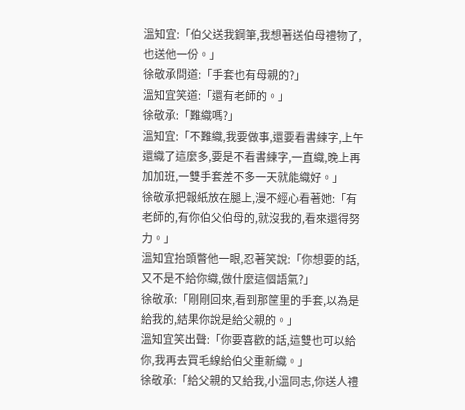溫知宜:「伯父送我鋼筆,我想著送伯母禮物了,也送他一份。」
徐敬承問道:「手套也有母親的?」
溫知宜笑道:「還有老師的。」
徐敬承:「難織嗎?」
溫知宜:「不難織,我要做事,還要看書練字,上午還織了這麼多,要是不看書練字,一直織,晚上再加加班,一雙手套差不多一天就能織好。」
徐敬承把報紙放在腿上,漫不經心看著她:「有老師的,有你伯父伯母的,就沒我的,看來還得努力。」
溫知宜抬頭瞥他一眼,忍著笑說:「你想要的話,又不是不給你織,做什麼這個語氣?」
徐敬承:「剛剛回來,看到那筐里的手套,以為是給我的,結果你說是給父親的。」
溫知宜笑出聲:「你要喜歡的話,這雙也可以給你,我再去買毛線給伯父重新織。」
徐敬承:「給父親的又給我,小溫同志,你送人禮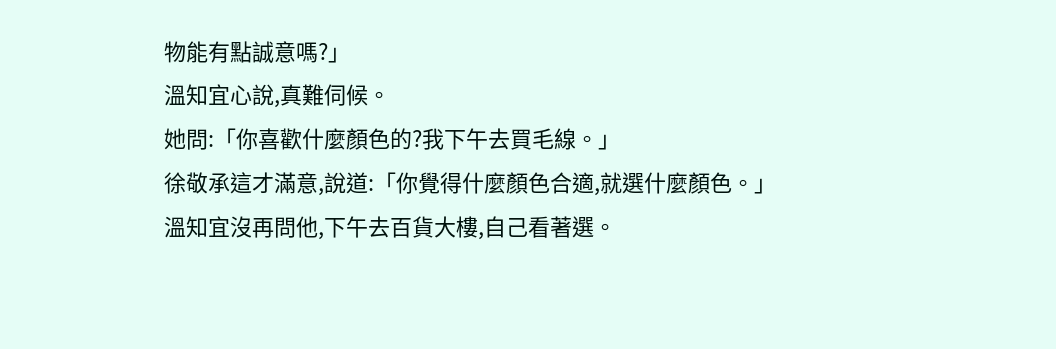物能有點誠意嗎?」
溫知宜心說,真難伺候。
她問:「你喜歡什麼顏色的?我下午去買毛線。」
徐敬承這才滿意,說道:「你覺得什麼顏色合適,就選什麼顏色。」
溫知宜沒再問他,下午去百貨大樓,自己看著選。